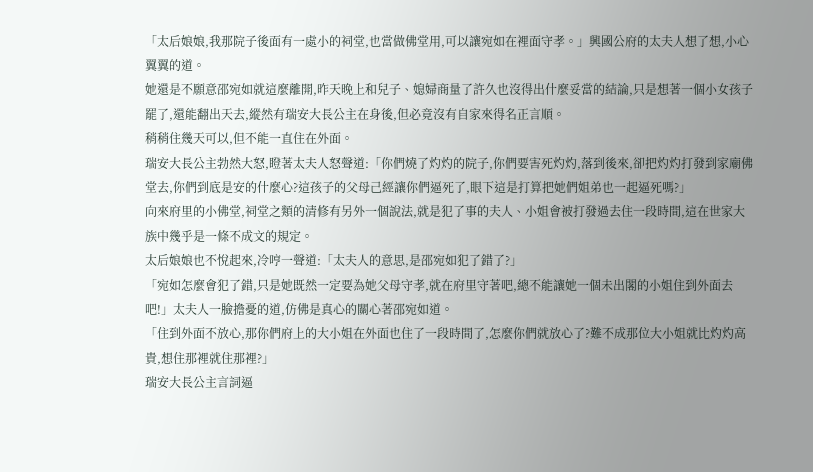「太后娘娘,我那院子後面有一處小的祠堂,也當做佛堂用,可以讓宛如在裡面守孝。」興國公府的太夫人想了想,小心翼翼的道。
她還是不願意邵宛如就這麼離開,昨天晚上和兒子、媳婦商量了許久也沒得出什麼妥當的結論,只是想著一個小女孩子罷了,還能翻出天去,縱然有瑞安大長公主在身後,但必竟沒有自家來得名正言順。
稍稍住幾天可以,但不能一直住在外面。
瑞安大長公主勃然大怒,瞪著太夫人怒聲道:「你們燒了灼灼的院子,你們要害死灼灼,落到後來,卻把灼灼打發到家廟佛堂去,你們到底是安的什麼心?這孩子的父母己經讓你們逼死了,眼下這是打算把她們姐弟也一起逼死嗎?」
向來府里的小佛堂,祠堂之類的清修有另外一個說法,就是犯了事的夫人、小姐會被打發過去住一段時間,這在世家大族中幾乎是一條不成文的規定。
太后娘娘也不悅起來,冷哼一聲道:「太夫人的意思,是邵宛如犯了錯了?」
「宛如怎麼會犯了錯,只是她既然一定要為她父母守孝,就在府里守著吧,總不能讓她一個未出閣的小姐住到外面去吧!」太夫人一臉擔憂的道,仿佛是真心的關心著邵宛如道。
「住到外面不放心,那你們府上的大小姐在外面也住了一段時間了,怎麼你們就放心了?難不成那位大小姐就比灼灼高貴,想住那裡就住那裡?」
瑞安大長公主言詞逼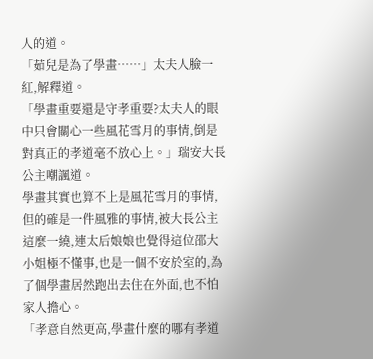人的道。
「茹兒是為了學畫……」太夫人臉一紅,解釋道。
「學畫重要還是守孝重要?太夫人的眼中只會關心一些風花雪月的事情,倒是對真正的孝道毫不放心上。」瑞安大長公主嘲諷道。
學畫其實也算不上是風花雪月的事情,但的確是一件風雅的事情,被大長公主這麼一繞,連太后娘娘也覺得這位邵大小姐極不懂事,也是一個不安於室的,為了個學畫居然跑出去住在外面,也不怕家人擔心。
「孝意自然更高,學畫什麼的哪有孝道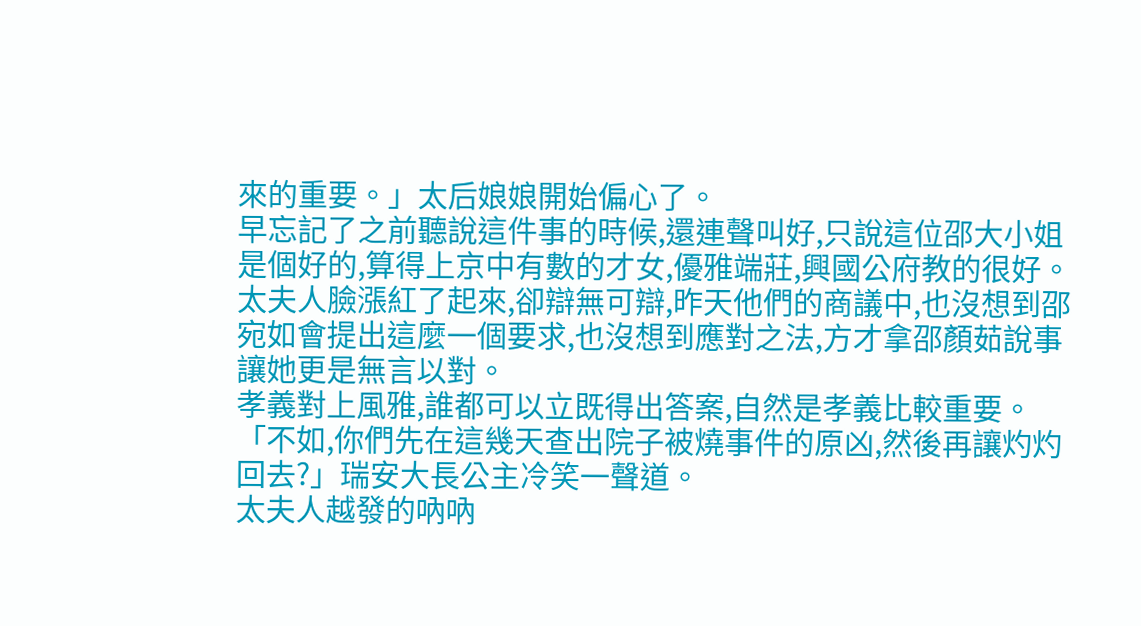來的重要。」太后娘娘開始偏心了。
早忘記了之前聽說這件事的時候,還連聲叫好,只說這位邵大小姐是個好的,算得上京中有數的才女,優雅端莊,興國公府教的很好。
太夫人臉漲紅了起來,卻辯無可辯,昨天他們的商議中,也沒想到邵宛如會提出這麼一個要求,也沒想到應對之法,方才拿邵顏茹說事讓她更是無言以對。
孝義對上風雅,誰都可以立既得出答案,自然是孝義比較重要。
「不如,你們先在這幾天查出院子被燒事件的原凶,然後再讓灼灼回去?」瑞安大長公主冷笑一聲道。
太夫人越發的吶吶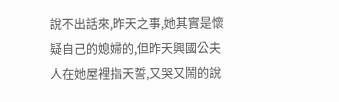說不出話來,昨天之事,她其實是懷疑自己的媳婦的,但昨天興國公夫人在她屋裡指天誓,又哭又鬧的說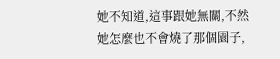她不知道,這事跟她無關,不然她怎麼也不會燒了那個園子,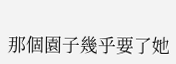那個園子幾乎要了她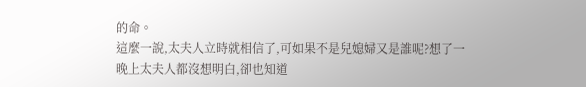的命。
這麼一說,太夫人立時就相信了,可如果不是兒媳婦又是誰呢?想了一晚上太夫人都沒想明白,卻也知道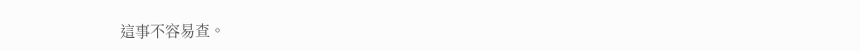這事不容易查。